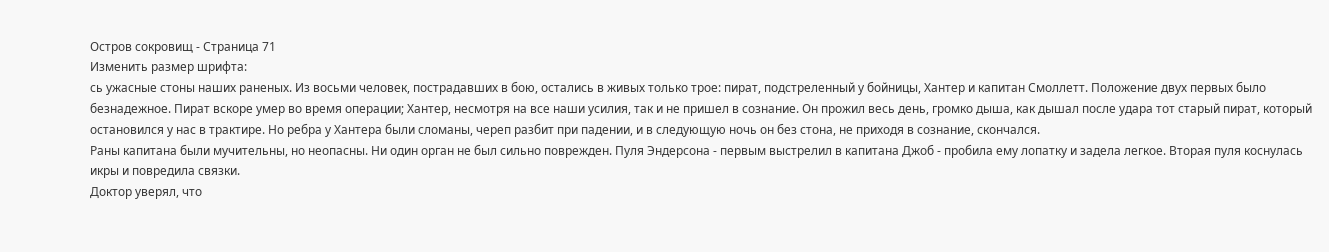Остров сокровищ - Страница 71
Изменить размер шрифта:
сь ужасные стоны наших раненых. Из восьми человек, пострадавших в бою, остались в живых только трое: пират, подстреленный у бойницы, Хантер и капитан Смоллетт. Положение двух первых было безнадежное. Пират вскоре умер во время операции; Хантер, несмотря на все наши усилия, так и не пришел в сознание. Он прожил весь день, громко дыша, как дышал после удара тот старый пират, который остановился у нас в трактире. Но ребра у Хантера были сломаны, череп разбит при падении, и в следующую ночь он без стона, не приходя в сознание, скончался.
Раны капитана были мучительны, но неопасны. Ни один орган не был сильно поврежден. Пуля Эндерсона - первым выстрелил в капитана Джоб - пробила ему лопатку и задела легкое. Вторая пуля коснулась икры и повредила связки.
Доктор уверял, что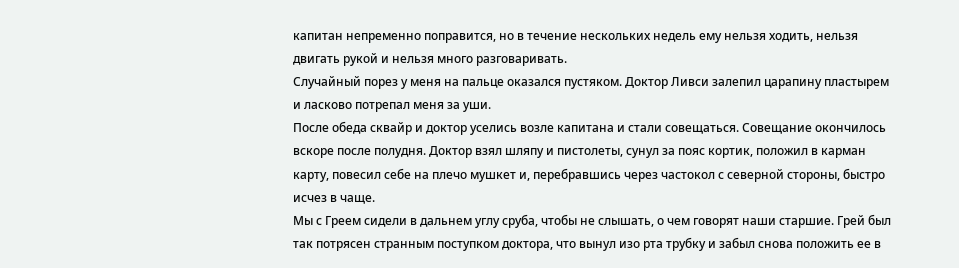капитан непременно поправится, но в течение нескольких недель ему нельзя ходить, нельзя двигать рукой и нельзя много разговаривать.
Случайный порез у меня на пальце оказался пустяком. Доктор Ливси залепил царапину пластырем и ласково потрепал меня за уши.
После обеда сквайр и доктор уселись возле капитана и стали совещаться. Совещание окончилось вскоре после полудня. Доктор взял шляпу и пистолеты, сунул за пояс кортик, положил в карман карту, повесил себе на плечо мушкет и, перебравшись через частокол с северной стороны, быстро исчез в чаще.
Мы с Греем сидели в дальнем углу сруба, чтобы не слышать, о чем говорят наши старшие. Грей был так потрясен странным поступком доктора, что вынул изо рта трубку и забыл снова положить ее в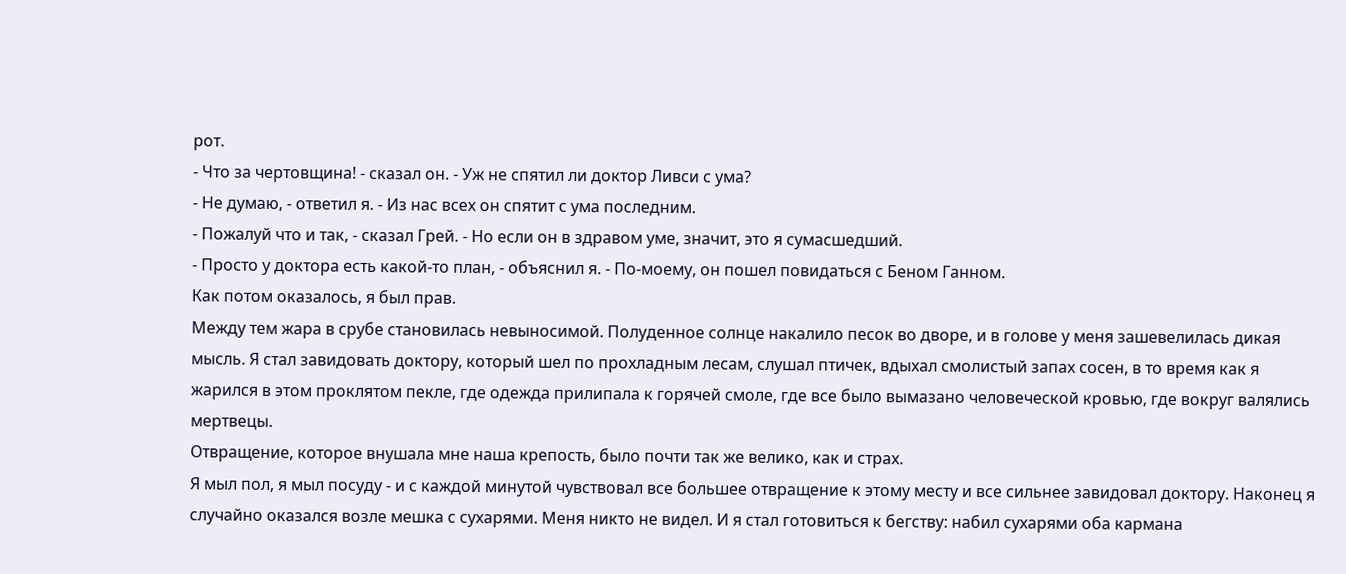рот.
- Что за чертовщина! - сказал он. - Уж не спятил ли доктор Ливси с ума?
- Не думаю, - ответил я. - Из нас всех он спятит с ума последним.
- Пожалуй что и так, - сказал Грей. - Но если он в здравом уме, значит, это я сумасшедший.
- Просто у доктора есть какой-то план, - объяснил я. - По-моему, он пошел повидаться с Беном Ганном.
Как потом оказалось, я был прав.
Между тем жара в срубе становилась невыносимой. Полуденное солнце накалило песок во дворе, и в голове у меня зашевелилась дикая мысль. Я стал завидовать доктору, который шел по прохладным лесам, слушал птичек, вдыхал смолистый запах сосен, в то время как я жарился в этом проклятом пекле, где одежда прилипала к горячей смоле, где все было вымазано человеческой кровью, где вокруг валялись мертвецы.
Отвращение, которое внушала мне наша крепость, было почти так же велико, как и страх.
Я мыл пол, я мыл посуду - и с каждой минутой чувствовал все большее отвращение к этому месту и все сильнее завидовал доктору. Наконец я случайно оказался возле мешка с сухарями. Меня никто не видел. И я стал готовиться к бегству: набил сухарями оба кармана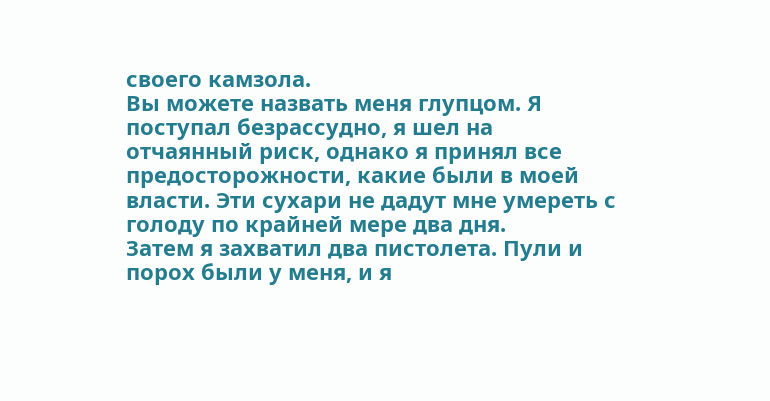своего камзола.
Вы можете назвать меня глупцом. Я поступал безрассудно, я шел на отчаянный риск, однако я принял все предосторожности, какие были в моей власти. Эти сухари не дадут мне умереть с голоду по крайней мере два дня.
Затем я захватил два пистолета. Пули и порох были у меня, и я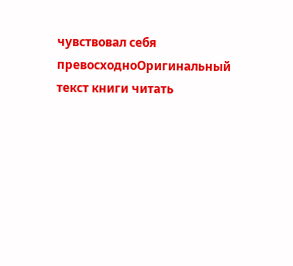чувствовал себя превосходноОригинальный текст книги читать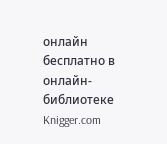онлайн бесплатно в онлайн-библиотеке Knigger.com